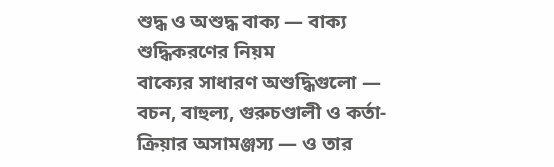শুদ্ধ ও অশুদ্ধ বাক্য — বাক্য শুদ্ধিকরণের নিয়ম
বাক্যের সাধারণ অশুদ্ধিগুলো — বচন, বাহুল্য, গুরুচণ্ডালী ও কর্তা-ক্রিয়ার অসামঞ্জস্য — ও তার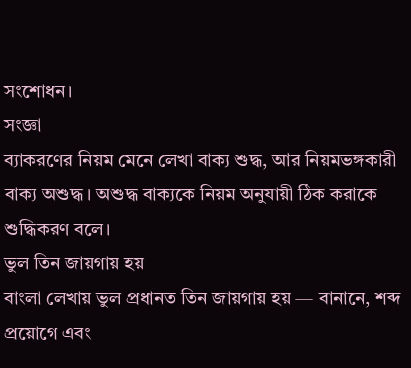সংশোধন।
সংজ্ঞা
ব্যাকরণের নিয়ম মেনে লেখা বাক্য শুদ্ধ, আর নিয়মভঙ্গকারী বাক্য অশুদ্ধ। অশুদ্ধ বাক্যকে নিয়ম অনুযায়ী ঠিক করাকে শুদ্ধিকরণ বলে।
ভুল তিন জায়গায় হয়
বাংলা লেখায় ভুল প্রধানত তিন জায়গায় হয় — বানানে, শব্দ প্রয়োগে এবং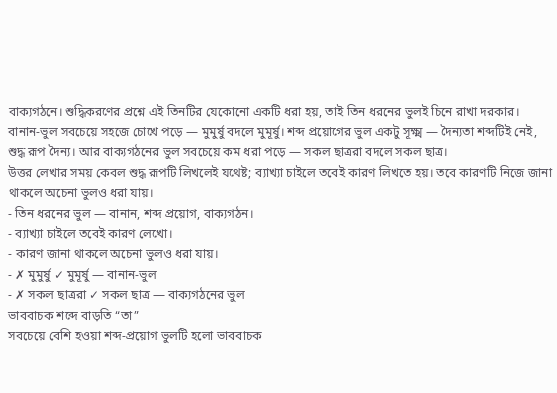বাক্যগঠনে। শুদ্ধিকরণের প্রশ্নে এই তিনটির যেকোনো একটি ধরা হয়, তাই তিন ধরনের ভুলই চিনে রাখা দরকার।
বানান-ভুল সবচেয়ে সহজে চোখে পড়ে — মুমুর্ষু বদলে মুমূর্ষু। শব্দ প্রয়োগের ভুল একটু সূক্ষ্ম — দৈন্যতা শব্দটিই নেই, শুদ্ধ রূপ দৈন্য। আর বাক্যগঠনের ভুল সবচেয়ে কম ধরা পড়ে — সকল ছাত্ররা বদলে সকল ছাত্র।
উত্তর লেখার সময় কেবল শুদ্ধ রূপটি লিখলেই যথেষ্ট; ব্যাখ্যা চাইলে তবেই কারণ লিখতে হয়। তবে কারণটি নিজে জানা থাকলে অচেনা ভুলও ধরা যায়।
- তিন ধরনের ভুল — বানান, শব্দ প্রয়োগ, বাক্যগঠন।
- ব্যাখ্যা চাইলে তবেই কারণ লেখো।
- কারণ জানা থাকলে অচেনা ভুলও ধরা যায়।
- ✗ মুমুর্ষু ✓ মুমূর্ষু — বানান-ভুল
- ✗ সকল ছাত্ররা ✓ সকল ছাত্র — বাক্যগঠনের ভুল
ভাববাচক শব্দে বাড়তি “তা”
সবচেয়ে বেশি হওয়া শব্দ-প্রয়োগ ভুলটি হলো ভাববাচক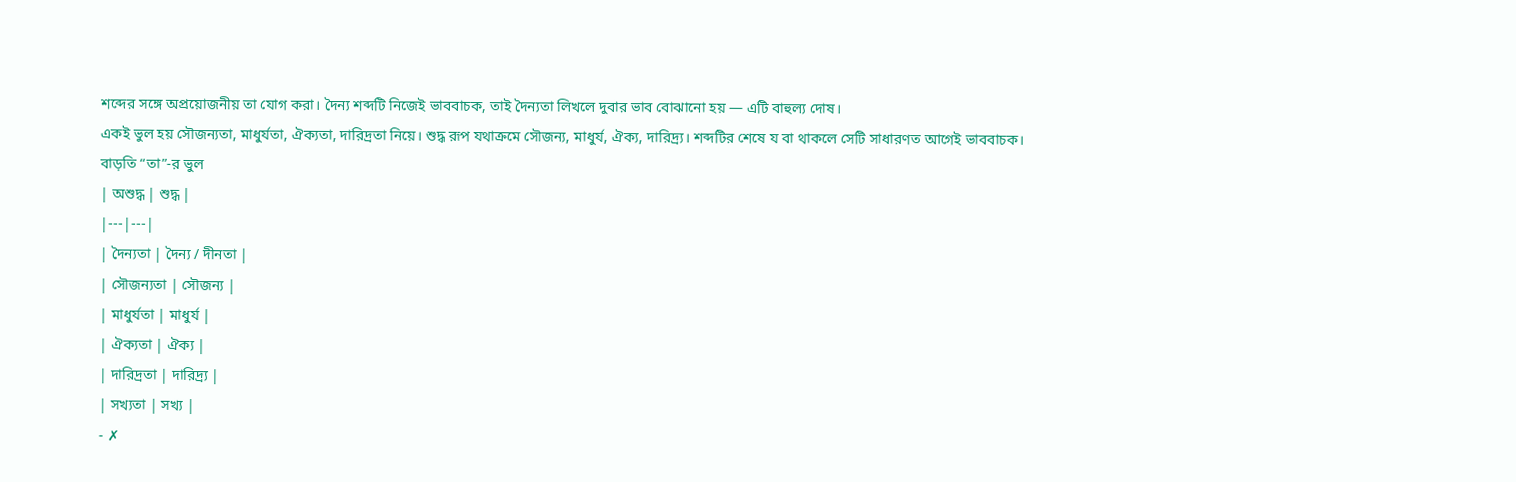শব্দের সঙ্গে অপ্রয়োজনীয় তা যোগ করা। দৈন্য শব্দটি নিজেই ভাববাচক, তাই দৈন্যতা লিখলে দুবার ভাব বোঝানো হয় — এটি বাহুল্য দোষ।
একই ভুল হয় সৌজন্যতা, মাধুর্যতা, ঐক্যতা, দারিদ্রতা নিয়ে। শুদ্ধ রূপ যথাক্রমে সৌজন্য, মাধুর্য, ঐক্য, দারিদ্র্য। শব্দটির শেষে য বা থাকলে সেটি সাধারণত আগেই ভাববাচক।
বাড়তি “তা”-র ভুল
| অশুদ্ধ | শুদ্ধ |
|---|---|
| দৈন্যতা | দৈন্য / দীনতা |
| সৌজন্যতা | সৌজন্য |
| মাধুর্যতা | মাধুর্য |
| ঐক্যতা | ঐক্য |
| দারিদ্রতা | দারিদ্র্য |
| সখ্যতা | সখ্য |
- ✗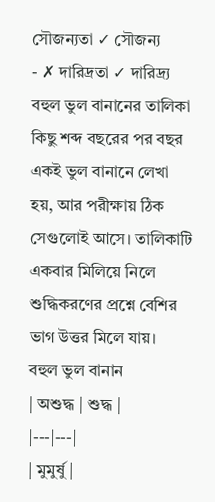সৌজন্যতা ✓ সৌজন্য
- ✗ দারিদ্রতা ✓ দারিদ্র্য
বহুল ভুল বানানের তালিকা
কিছু শব্দ বছরের পর বছর একই ভুল বানানে লেখা হয়, আর পরীক্ষায় ঠিক সেগুলোই আসে। তালিকাটি একবার মিলিয়ে নিলে শুদ্ধিকরণের প্রশ্নে বেশির ভাগ উত্তর মিলে যায়।
বহুল ভুল বানান
| অশুদ্ধ | শুদ্ধ |
|---|---|
| মুমুর্ষু |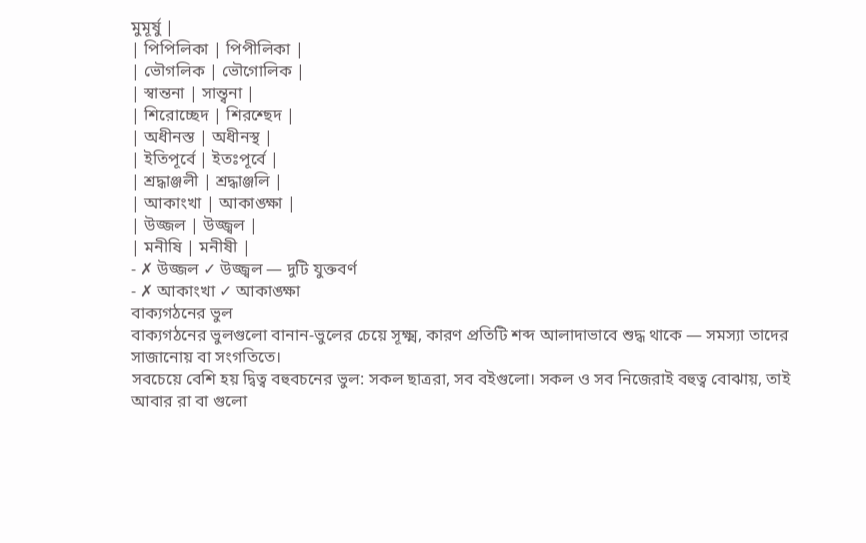মুমূর্ষু |
| পিপিলিকা | পিপীলিকা |
| ভৌগলিক | ভৌগোলিক |
| স্বান্তনা | সান্ত্বনা |
| শিরোচ্ছেদ | শিরশ্ছেদ |
| অধীনস্ত | অধীনস্থ |
| ইতিপূর্বে | ইতঃপূর্বে |
| শ্রদ্ধাঞ্জলী | শ্রদ্ধাঞ্জলি |
| আকাংখা | আকাঙ্ক্ষা |
| উজ্জল | উজ্জ্বল |
| মনীষি | মনীষী |
- ✗ উজ্জল ✓ উজ্জ্বল — দুটি যুক্তবর্ণ
- ✗ আকাংখা ✓ আকাঙ্ক্ষা
বাক্যগঠনের ভুল
বাক্যগঠনের ভুলগুলো বানান-ভুলের চেয়ে সূক্ষ্ম, কারণ প্রতিটি শব্দ আলাদাভাবে শুদ্ধ থাকে — সমস্যা তাদের সাজানোয় বা সংগতিতে।
সবচেয়ে বেশি হয় দ্বিত্ব বহুবচনের ভুল: সকল ছাত্ররা, সব বইগুলো। সকল ও সব নিজেরাই বহুত্ব বোঝায়, তাই আবার রা বা গুলো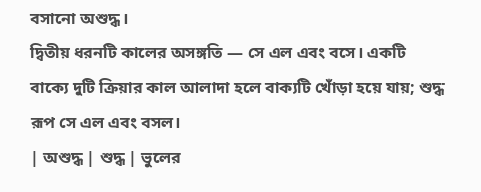বসানো অশুদ্ধ।
দ্বিতীয় ধরনটি কালের অসঙ্গতি — সে এল এবং বসে। একটি বাক্যে দুটি ক্রিয়ার কাল আলাদা হলে বাক্যটি খোঁড়া হয়ে যায়; শুদ্ধ রূপ সে এল এবং বসল।
| অশুদ্ধ | শুদ্ধ | ভুলের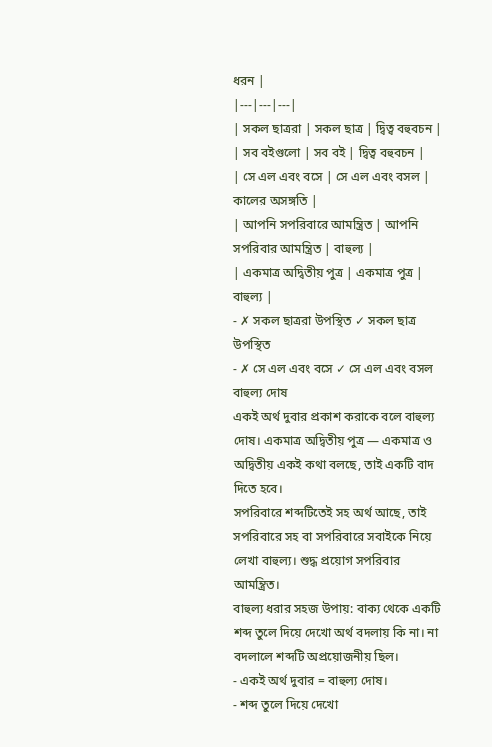ধরন |
|---|---|---|
| সকল ছাত্ররা | সকল ছাত্র | দ্বিত্ব বহুবচন |
| সব বইগুলো | সব বই | দ্বিত্ব বহুবচন |
| সে এল এবং বসে | সে এল এবং বসল | কালের অসঙ্গতি |
| আপনি সপরিবারে আমন্ত্রিত | আপনি সপরিবার আমন্ত্রিত | বাহুল্য |
| একমাত্র অদ্বিতীয় পুত্র | একমাত্র পুত্র | বাহুল্য |
- ✗ সকল ছাত্ররা উপস্থিত ✓ সকল ছাত্র উপস্থিত
- ✗ সে এল এবং বসে ✓ সে এল এবং বসল
বাহুল্য দোষ
একই অর্থ দুবার প্রকাশ করাকে বলে বাহুল্য দোষ। একমাত্র অদ্বিতীয় পুত্র — একমাত্র ও অদ্বিতীয় একই কথা বলছে, তাই একটি বাদ দিতে হবে।
সপরিবারে শব্দটিতেই সহ অর্থ আছে, তাই সপরিবারে সহ বা সপরিবারে সবাইকে নিয়ে লেখা বাহুল্য। শুদ্ধ প্রয়োগ সপরিবার আমন্ত্রিত।
বাহুল্য ধরার সহজ উপায়: বাক্য থেকে একটি শব্দ তুলে দিয়ে দেখো অর্থ বদলায় কি না। না বদলালে শব্দটি অপ্রয়োজনীয় ছিল।
- একই অর্থ দুবার = বাহুল্য দোষ।
- শব্দ তুলে দিয়ে দেখো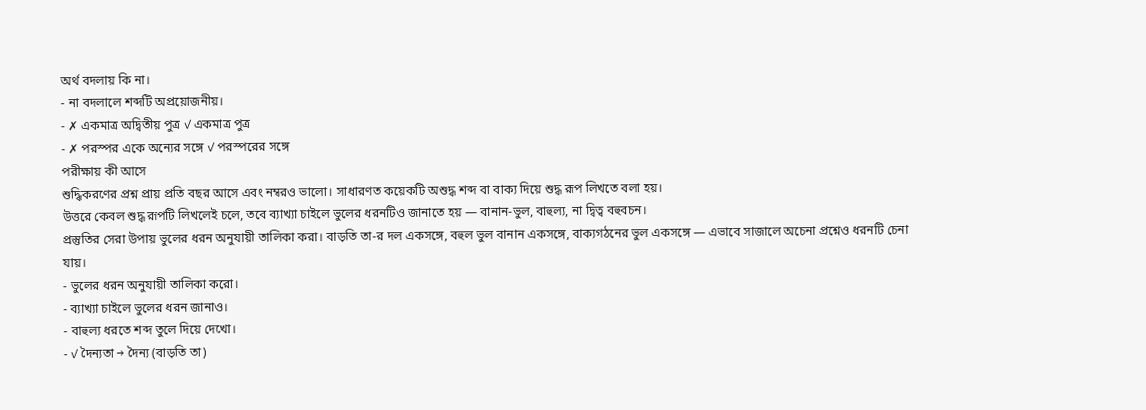অর্থ বদলায় কি না।
- না বদলালে শব্দটি অপ্রয়োজনীয়।
- ✗ একমাত্র অদ্বিতীয় পুত্র ✓ একমাত্র পুত্র
- ✗ পরস্পর একে অন্যের সঙ্গে ✓ পরস্পরের সঙ্গে
পরীক্ষায় কী আসে
শুদ্ধিকরণের প্রশ্ন প্রায় প্রতি বছর আসে এবং নম্বরও ভালো। সাধারণত কয়েকটি অশুদ্ধ শব্দ বা বাক্য দিয়ে শুদ্ধ রূপ লিখতে বলা হয়।
উত্তরে কেবল শুদ্ধ রূপটি লিখলেই চলে, তবে ব্যাখ্যা চাইলে ভুলের ধরনটিও জানাতে হয় — বানান-ভুল, বাহুল্য, না দ্বিত্ব বহুবচন।
প্রস্তুতির সেরা উপায় ভুলের ধরন অনুযায়ী তালিকা করা। বাড়তি তা-র দল একসঙ্গে, বহুল ভুল বানান একসঙ্গে, বাক্যগঠনের ভুল একসঙ্গে — এভাবে সাজালে অচেনা প্রশ্নেও ধরনটি চেনা যায়।
- ভুলের ধরন অনুযায়ী তালিকা করো।
- ব্যাখ্যা চাইলে ভুলের ধরন জানাও।
- বাহুল্য ধরতে শব্দ তুলে দিয়ে দেখো।
- ✓ দৈন্যতা → দৈন্য (বাড়তি তা)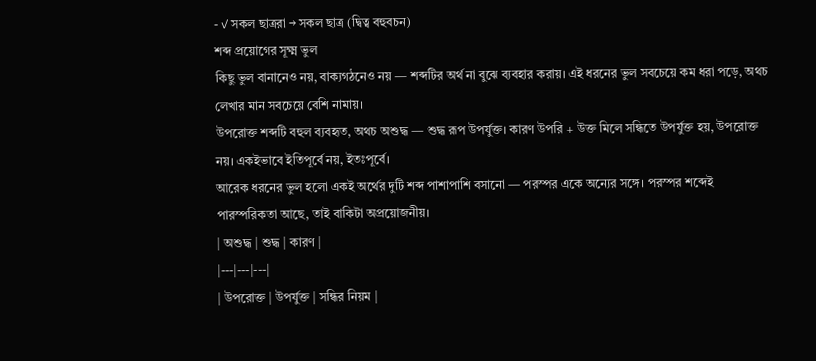- ✓ সকল ছাত্ররা → সকল ছাত্র (দ্বিত্ব বহুবচন)
শব্দ প্রয়োগের সূক্ষ্ম ভুল
কিছু ভুল বানানেও নয়, বাক্যগঠনেও নয় — শব্দটির অর্থ না বুঝে ব্যবহার করায়। এই ধরনের ভুল সবচেয়ে কম ধরা পড়ে, অথচ লেখার মান সবচেয়ে বেশি নামায়।
উপরোক্ত শব্দটি বহুল ব্যবহৃত, অথচ অশুদ্ধ — শুদ্ধ রূপ উপর্যুক্ত। কারণ উপরি + উক্ত মিলে সন্ধিতে উপর্যুক্ত হয়, উপরোক্ত নয়। একইভাবে ইতিপূর্বে নয়, ইতঃপূর্বে।
আরেক ধরনের ভুল হলো একই অর্থের দুটি শব্দ পাশাপাশি বসানো — পরস্পর একে অন্যের সঙ্গে। পরস্পর শব্দেই পারস্পরিকতা আছে, তাই বাকিটা অপ্রয়োজনীয়।
| অশুদ্ধ | শুদ্ধ | কারণ |
|---|---|---|
| উপরোক্ত | উপর্যুক্ত | সন্ধির নিয়ম |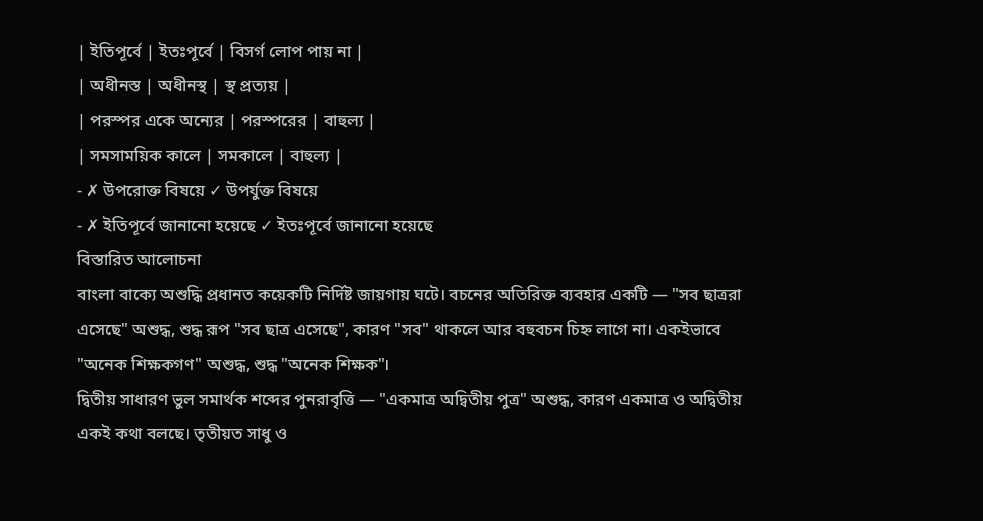| ইতিপূর্বে | ইতঃপূর্বে | বিসর্গ লোপ পায় না |
| অধীনস্ত | অধীনস্থ | স্থ প্রত্যয় |
| পরস্পর একে অন্যের | পরস্পরের | বাহুল্য |
| সমসাময়িক কালে | সমকালে | বাহুল্য |
- ✗ উপরোক্ত বিষয়ে ✓ উপর্যুক্ত বিষয়ে
- ✗ ইতিপূর্বে জানানো হয়েছে ✓ ইতঃপূর্বে জানানো হয়েছে
বিস্তারিত আলোচনা
বাংলা বাক্যে অশুদ্ধি প্রধানত কয়েকটি নির্দিষ্ট জায়গায় ঘটে। বচনের অতিরিক্ত ব্যবহার একটি — "সব ছাত্ররা এসেছে" অশুদ্ধ, শুদ্ধ রূপ "সব ছাত্র এসেছে", কারণ "সব" থাকলে আর বহুবচন চিহ্ন লাগে না। একইভাবে "অনেক শিক্ষকগণ" অশুদ্ধ, শুদ্ধ "অনেক শিক্ষক"।
দ্বিতীয় সাধারণ ভুল সমার্থক শব্দের পুনরাবৃত্তি — "একমাত্র অদ্বিতীয় পুত্র" অশুদ্ধ, কারণ একমাত্র ও অদ্বিতীয় একই কথা বলছে। তৃতীয়ত সাধু ও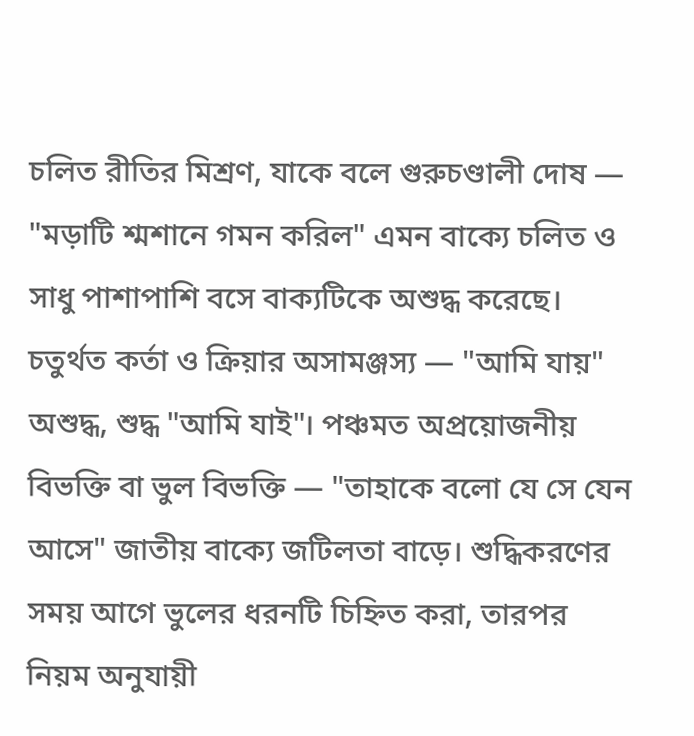চলিত রীতির মিশ্রণ, যাকে বলে গুরুচণ্ডালী দোষ — "মড়াটি শ্মশানে গমন করিল" এমন বাক্যে চলিত ও সাধু পাশাপাশি বসে বাক্যটিকে অশুদ্ধ করেছে।
চতুর্থত কর্তা ও ক্রিয়ার অসামঞ্জস্য — "আমি যায়" অশুদ্ধ, শুদ্ধ "আমি যাই"। পঞ্চমত অপ্রয়োজনীয় বিভক্তি বা ভুল বিভক্তি — "তাহাকে বলো যে সে যেন আসে" জাতীয় বাক্যে জটিলতা বাড়ে। শুদ্ধিকরণের সময় আগে ভুলের ধরনটি চিহ্নিত করা, তারপর নিয়ম অনুযায়ী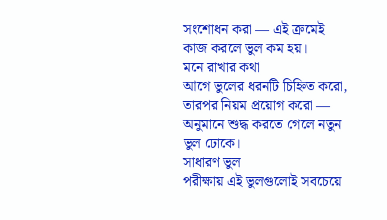সংশোধন করা — এই ক্রমেই কাজ করলে ভুল কম হয়।
মনে রাখার কথা
আগে ভুলের ধরনটি চিহ্নিত করো, তারপর নিয়ম প্রয়োগ করো — অনুমানে শুদ্ধ করতে গেলে নতুন ভুল ঢোকে।
সাধারণ ভুল
পরীক্ষায় এই ভুলগুলোই সবচেয়ে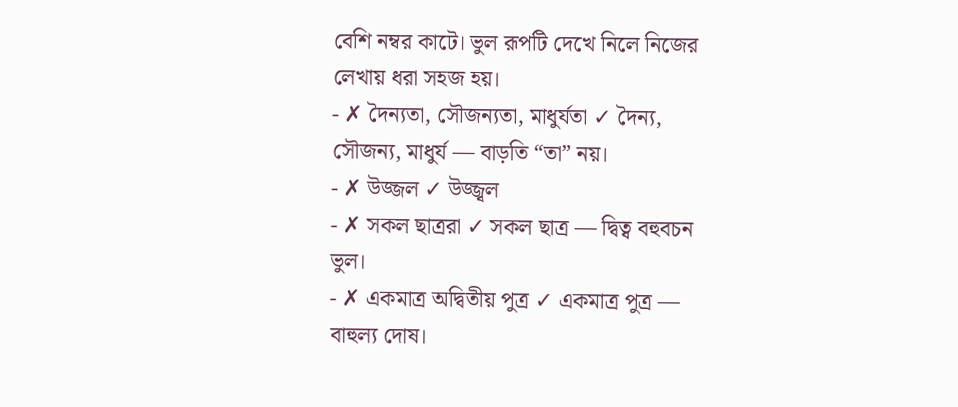বেশি নম্বর কাটে। ভুল রূপটি দেখে নিলে নিজের লেখায় ধরা সহজ হয়।
- ✗ দৈন্যতা, সৌজন্যতা, মাধুর্যতা ✓ দৈন্য, সৌজন্য, মাধুর্য — বাড়তি “তা” নয়।
- ✗ উজ্জল ✓ উজ্জ্বল
- ✗ সকল ছাত্ররা ✓ সকল ছাত্র — দ্বিত্ব বহুবচন ভুল।
- ✗ একমাত্র অদ্বিতীয় পুত্র ✓ একমাত্র পুত্র — বাহুল্য দোষ।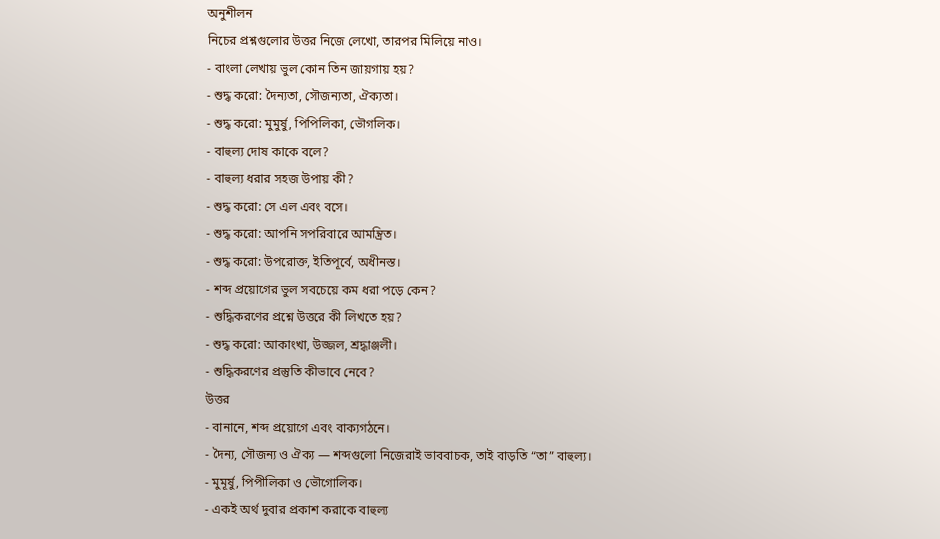অনুশীলন
নিচের প্রশ্নগুলোর উত্তর নিজে লেখো, তারপর মিলিয়ে নাও।
- বাংলা লেখায় ভুল কোন তিন জায়গায় হয়?
- শুদ্ধ করো: দৈন্যতা, সৌজন্যতা, ঐক্যতা।
- শুদ্ধ করো: মুমুর্ষু, পিপিলিকা, ভৌগলিক।
- বাহুল্য দোষ কাকে বলে?
- বাহুল্য ধরার সহজ উপায় কী?
- শুদ্ধ করো: সে এল এবং বসে।
- শুদ্ধ করো: আপনি সপরিবারে আমন্ত্রিত।
- শুদ্ধ করো: উপরোক্ত, ইতিপূর্বে, অধীনস্ত।
- শব্দ প্রয়োগের ভুল সবচেয়ে কম ধরা পড়ে কেন?
- শুদ্ধিকরণের প্রশ্নে উত্তরে কী লিখতে হয়?
- শুদ্ধ করো: আকাংখা, উজ্জল, শ্রদ্ধাঞ্জলী।
- শুদ্ধিকরণের প্রস্তুতি কীভাবে নেবে?
উত্তর
- বানানে, শব্দ প্রয়োগে এবং বাক্যগঠনে।
- দৈন্য, সৌজন্য ও ঐক্য — শব্দগুলো নিজেরাই ভাববাচক, তাই বাড়তি “তা” বাহুল্য।
- মুমূর্ষু, পিপীলিকা ও ভৌগোলিক।
- একই অর্থ দুবার প্রকাশ করাকে বাহুল্য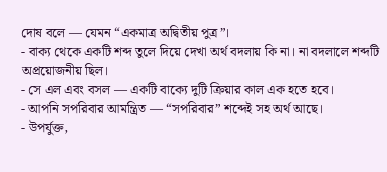দোষ বলে — যেমন “একমাত্র অদ্বিতীয় পুত্র”।
- বাক্য থেকে একটি শব্দ তুলে দিয়ে দেখা অর্থ বদলায় কি না। না বদলালে শব্দটি অপ্রয়োজনীয় ছিল।
- সে এল এবং বসল — একটি বাক্যে দুটি ক্রিয়ার কাল এক হতে হবে।
- আপনি সপরিবার আমন্ত্রিত — “সপরিবার” শব্দেই সহ অর্থ আছে।
- উপর্যুক্ত,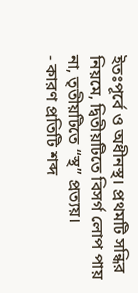ইতঃপূর্বে ও অধীনস্থ। প্রথমটি সন্ধির নিয়মে, দ্বিতীয়টিতে বিসর্গ লোপ পায় না, তৃতীয়টিতে “স্থ” প্রত্যয়।
- কারণ প্রতিটি শব্দ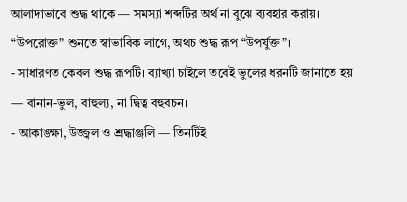আলাদাভাবে শুদ্ধ থাকে — সমস্যা শব্দটির অর্থ না বুঝে ব্যবহার করায়। “উপরোক্ত” শুনতে স্বাভাবিক লাগে, অথচ শুদ্ধ রূপ “উপর্যুক্ত”।
- সাধারণত কেবল শুদ্ধ রূপটি। ব্যাখ্যা চাইলে তবেই ভুলের ধরনটি জানাতে হয় — বানান-ভুল, বাহুল্য, না দ্বিত্ব বহুবচন।
- আকাঙ্ক্ষা, উজ্জ্বল ও শ্রদ্ধাঞ্জলি — তিনটিই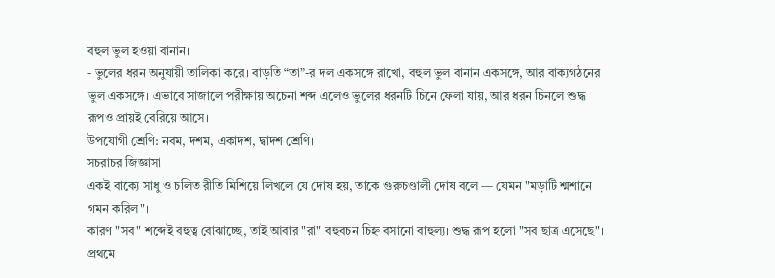বহুল ভুল হওয়া বানান।
- ভুলের ধরন অনুযায়ী তালিকা করে। বাড়তি “তা”-র দল একসঙ্গে রাখো, বহুল ভুল বানান একসঙ্গে, আর বাক্যগঠনের ভুল একসঙ্গে। এভাবে সাজালে পরীক্ষায় অচেনা শব্দ এলেও ভুলের ধরনটি চিনে ফেলা যায়, আর ধরন চিনলে শুদ্ধ রূপও প্রায়ই বেরিয়ে আসে।
উপযোগী শ্রেণি: নবম, দশম, একাদশ, দ্বাদশ শ্রেণি।
সচরাচর জিজ্ঞাসা
একই বাক্যে সাধু ও চলিত রীতি মিশিয়ে লিখলে যে দোষ হয়, তাকে গুরুচণ্ডালী দোষ বলে — যেমন "মড়াটি শ্মশানে গমন করিল"।
কারণ "সব" শব্দেই বহুত্ব বোঝাচ্ছে, তাই আবার "রা" বহুবচন চিহ্ন বসানো বাহুল্য। শুদ্ধ রূপ হলো "সব ছাত্র এসেছে"।
প্রথমে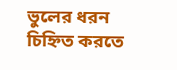ভুলের ধরন চিহ্নিত করতে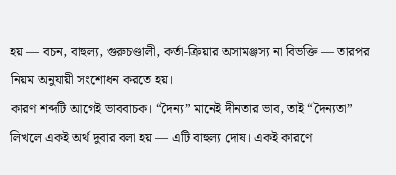হয় — বচন, বাহুল্য, গুরুচণ্ডালী, কর্তা-ক্রিয়ার অসামঞ্জস্য না বিভক্তি — তারপর নিয়ম অনুযায়ী সংশোধন করতে হয়।
কারণ শব্দটি আগেই ভাববাচক। “দৈন্য” মানেই দীনতার ভাব, তাই “দৈন্যতা” লিখলে একই অর্থ দুবার বলা হয় — এটি বাহুল্য দোষ। একই কারণে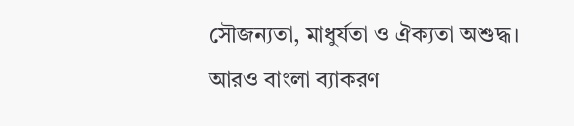সৌজন্যতা, মাধুর্যতা ও ঐক্যতা অশুদ্ধ।
আরও বাংলা ব্যাকরণ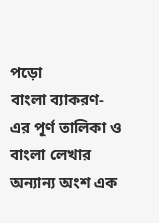পড়ো
বাংলা ব্যাকরণ-এর পূর্ণ তালিকা ও বাংলা লেখার অন্যান্য অংশ এক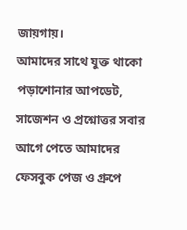জায়গায়।
আমাদের সাথে যুক্ত থাকো
পড়াশোনার আপডেট, সাজেশন ও প্রশ্নোত্তর সবার আগে পেতে আমাদের ফেসবুক পেজ ও গ্রুপে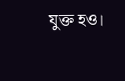যুক্ত হও।